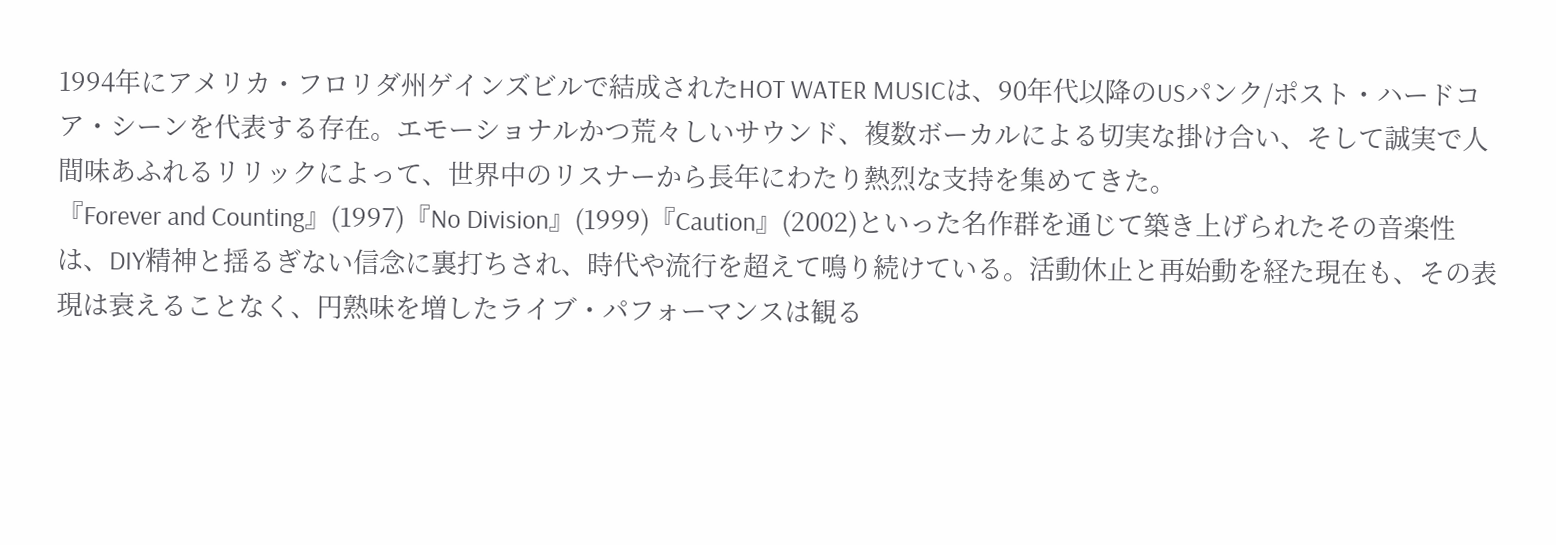1994年にアメリカ・フロリダ州ゲインズビルで結成されたHOT WATER MUSICは、90年代以降のUSパンク/ポスト・ハードコア・シーンを代表する存在。エモーショナルかつ荒々しいサウンド、複数ボーカルによる切実な掛け合い、そして誠実で人間味あふれるリリックによって、世界中のリスナーから長年にわたり熱烈な支持を集めてきた。
『Forever and Counting』(1997)『No Division』(1999)『Caution』(2002)といった名作群を通じて築き上げられたその音楽性は、DIY精神と揺るぎない信念に裏打ちされ、時代や流行を超えて鳴り続けている。活動休止と再始動を経た現在も、その表現は衰えることなく、円熟味を増したライブ・パフォーマンスは観る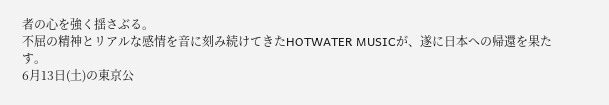者の心を強く揺さぶる。
不屈の精神とリアルな感情を音に刻み続けてきたHOTWATER MUSICが、遂に日本への帰還を果たす。
6月13日(土)の東京公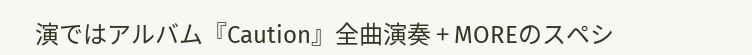演ではアルバム『Caution』全曲演奏 + MOREのスペシ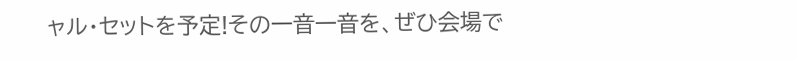ャル・セットを予定!その一音一音を、ぜひ会場で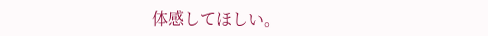体感してほしい。